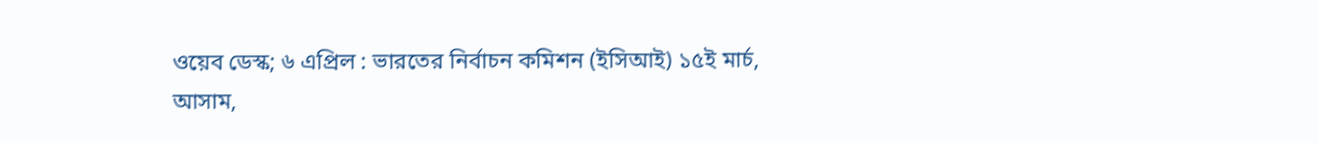ওয়েব ডেস্ক; ৬ এপ্রিল : ভারতের নির্বাচন কমিশন (ইসিআই) ১৫ই মার্চ, আসাম,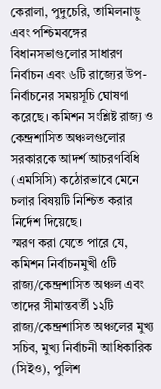কেরালা, পুদুচেরি, তামিলনাড়ু এবং পশ্চিমবঙ্গের বিধানসভাগুলোর সাধারণ নির্বাচন এবং ৬টি রাজ্যের উপ-নির্বাচনের সময়সূচি ঘোষণা করেছে। কমিশন সংশ্লিষ্ট রাজ্য ও কেন্দ্রশাসিত অঞ্চলগুলোর সরকারকে আদর্শ আচরণবিধি (এমসিসি) কঠোরভাবে মেনে চলার বিষয়টি নিশ্চিত করার নির্দেশ দিয়েছে।
স্মরণ করা যেতে পারে যে, কমিশন নির্বাচনমুখী ৫টি রাজ্য/কেন্দ্রশাসিত অঞ্চল এবং তাদের সীমান্তবর্তী ১২টি রাজ্য/কেন্দ্রশাসিত অঞ্চলের মুখ্য সচিব, মুখ্য নির্বাচনী আধিকারিক (সিইও), পুলিশ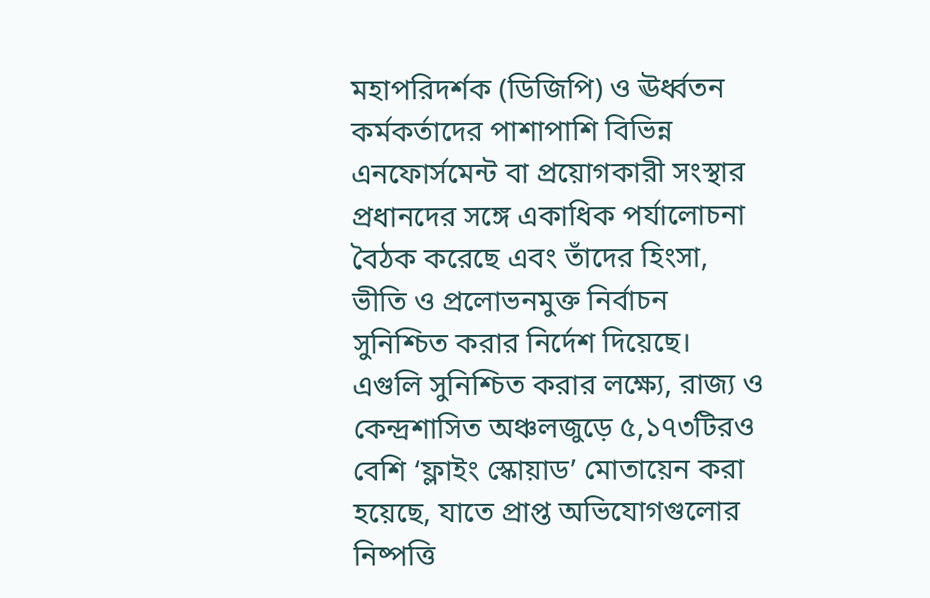মহাপরিদর্শক (ডিজিপি) ও ঊর্ধ্বতন কর্মকর্তাদের পাশাপাশি বিভিন্ন এনফোর্সমেন্ট বা প্রয়োগকারী সংস্থার প্রধানদের সঙ্গে একাধিক পর্যালোচনা বৈঠক করেছে এবং তাঁদের হিংসা, ভীতি ও প্রলোভনমুক্ত নির্বাচন সুনিশ্চিত করার নির্দেশ দিয়েছে।
এগুলি সুনিশ্চিত করার লক্ষ্যে, রাজ্য ও কেন্দ্রশাসিত অঞ্চলজুড়ে ৫,১৭৩টিরও বেশি ‘ফ্লাইং স্কোয়াড’ মোতায়েন করা হয়েছে, যাতে প্রাপ্ত অভিযোগগুলোর নিষ্পত্তি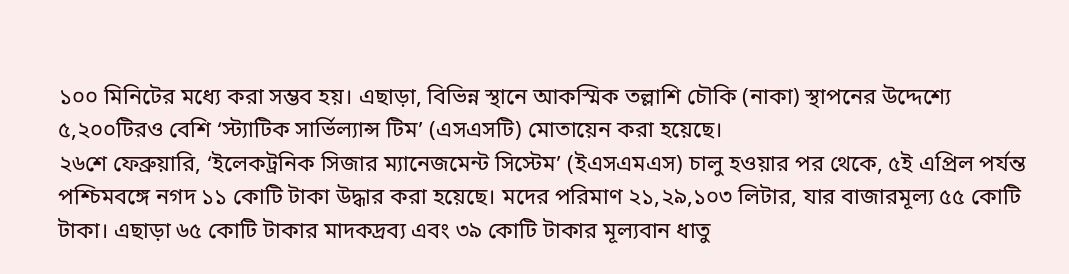১০০ মিনিটের মধ্যে করা সম্ভব হয়। এছাড়া, বিভিন্ন স্থানে আকস্মিক তল্লাশি চৌকি (নাকা) স্থাপনের উদ্দেশ্যে ৫,২০০টিরও বেশি ‘স্ট্যাটিক সার্ভিল্যান্স টিম’ (এসএসটি) মোতায়েন করা হয়েছে।
২৬শে ফেব্রুয়ারি, ‘ইলেকট্রনিক সিজার ম্যানেজমেন্ট সিস্টেম’ (ইএসএমএস) চালু হওয়ার পর থেকে, ৫ই এপ্রিল পর্যন্ত পশ্চিমবঙ্গে নগদ ১১ কোটি টাকা উদ্ধার করা হয়েছে। মদের পরিমাণ ২১,২৯,১০৩ লিটার, যার বাজারমূল্য ৫৫ কোটি টাকা। এছাড়া ৬৫ কোটি টাকার মাদকদ্রব্য এবং ৩৯ কোটি টাকার মূল্যবান ধাতু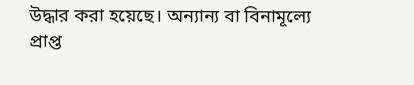উদ্ধার করা হয়েছে। অন্যান্য বা বিনামূল্যে প্রাপ্ত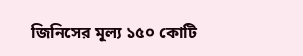জিনিসের মূল্য ১৫০ কোটি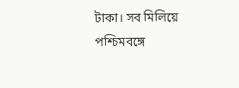টাকা। সব মিলিয়ে পশ্চিমবঙ্গে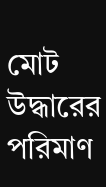মোট উদ্ধারের পরিমাণ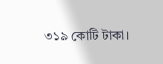৩১৯ কোটি টাকা।